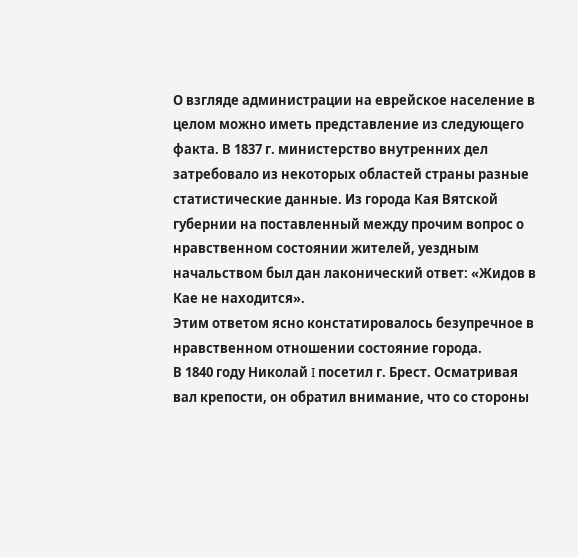О взгляде администрации на еврейское население в целом можно иметь представление из следующего факта. В 1837 г. министерство внутренних дел затребовало из некоторых областей страны разные статистические данные. Из города Кая Вятской губернии на поставленный между прочим вопрос о нравственном состоянии жителей, уездным начальством был дан лаконический ответ: «Жидов в Кае не находится».
Этим ответом ясно констатировалось безупречное в нравственном отношении состояние города.
В 1840 году Николай I посетил г. Брест. Осматривая вал крепости, он обратил внимание, что со стороны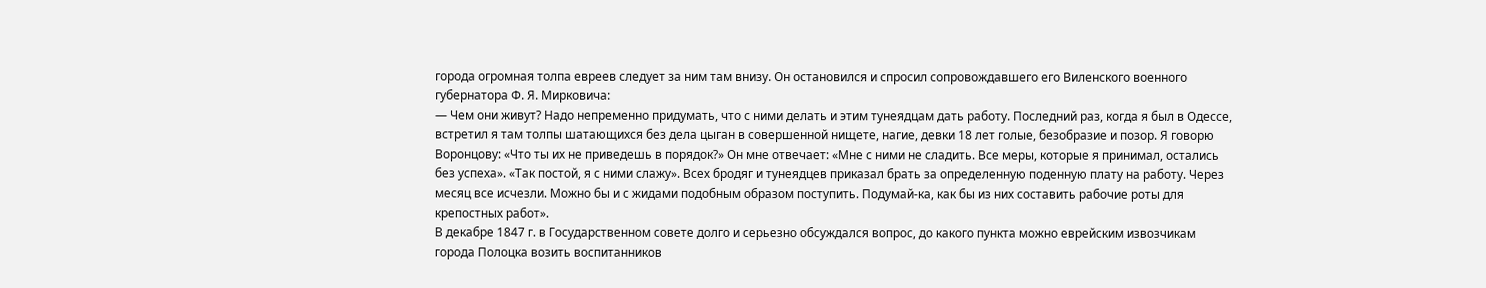города огромная толпа евреев следует за ним там внизу. Он остановился и спросил сопровождавшего его Виленского военного губернатора Ф. Я. Мирковича:
— Чем они живут? Надо непременно придумать, что с ними делать и этим тунеядцам дать работу. Последний раз, когда я был в Одессе, встретил я там толпы шатающихся без дела цыган в совершенной нищете, нагие, девки 18 лет голые, безобразие и позор. Я говорю Воронцову: «Что ты их не приведешь в порядок?» Он мне отвечает: «Мне с ними не сладить. Все меры, которые я принимал, остались без успеха». «Так постой, я с ними слажу». Всех бродяг и тунеядцев приказал брать за определенную поденную плату на работу. Через месяц все исчезли. Можно бы и с жидами подобным образом поступить. Подумай-ка, как бы из них составить рабочие роты для крепостных работ».
В декабре 1847 г. в Государственном совете долго и серьезно обсуждался вопрос, до какого пункта можно еврейским извозчикам города Полоцка возить воспитанников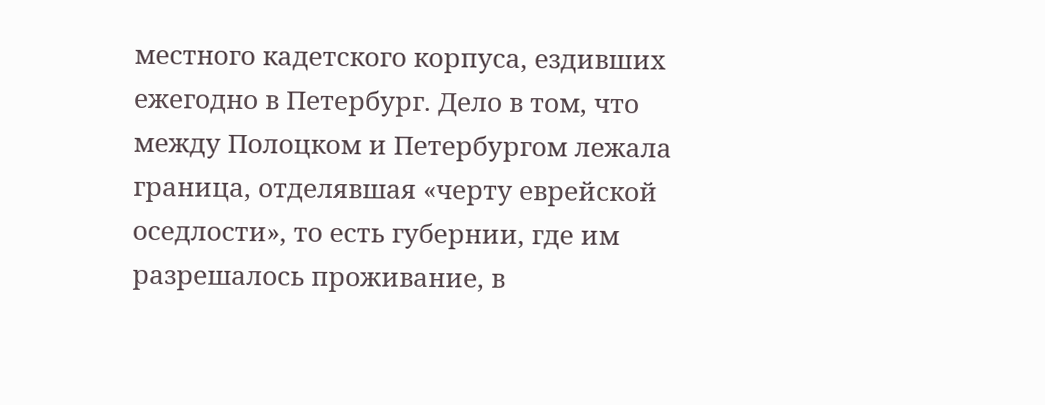местного кадетского корпуса, ездивших ежегодно в Петербург. Дело в том, что между Полоцком и Петербургом лежала граница, отделявшая «черту еврейской оседлости», то есть губернии, где им разрешалось проживание, в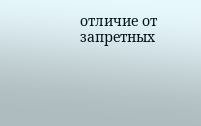отличие от запретных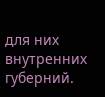для них внутренних губерний.